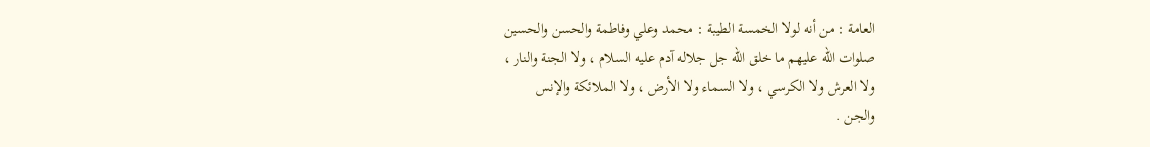العامة : من أنه لولا الخمسة الطيبة : محمد وعلي وفاطمة والحسن والحسين
صلوات الله عليهم ما خلق الله جل جلاله آدم عليه السلام ، ولا الجنة والنار ،
ولا العرش ولا الكرسي ، ولا السماء ولا الأرض ، ولا الملائكة والإنس
والجن .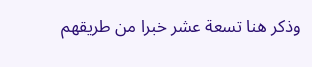وذكر هنا تسعة عشر خبرا من طريقهم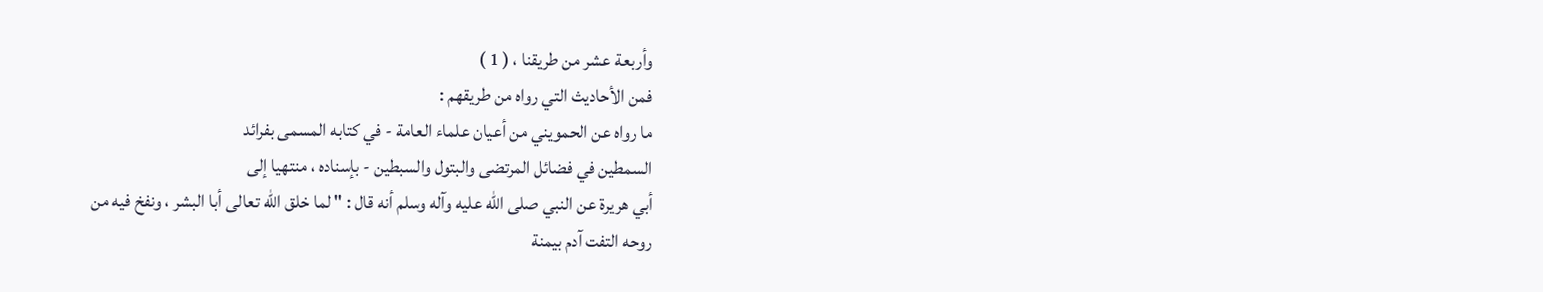وأربعة عشر من طريقنا ، ( 1 )
فمن الأحاديث التي رواه من طريقهم :
ما رواه عن الحمويني من أعيان علماء العامة - في كتابه المسمى بفرائد
السمطين في فضائل المرتضى والبتول والسبطين - بإسناده ، منتهيا إلى
أبي هريرة عن النبي صلى الله عليه وآله وسلم أنه قال : " لما خلق الله تعالى أبا البشر ، ونفخ فيه من
روحه التفت آدم بيمنة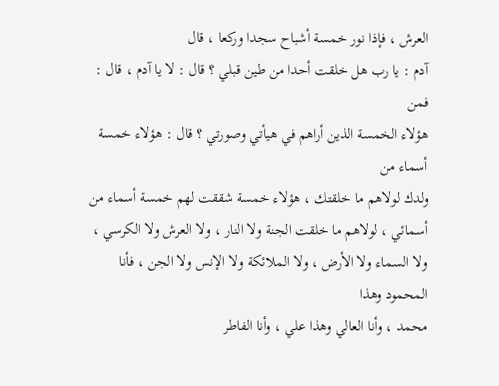العرش ، فإذا نور خمسة أشباح سجدا وركعا ، قال
آدم : يا رب هل خلقت أحدا من طين قبلي ؟ قال : لا يا آدم ، قال : فمن
هؤلاء الخمسة الذين أراهم في هيأتي وصورتي ؟ قال : هؤلاء خمسة أسماء من
ولدك لولاهم ما خلقتك ، هؤلاء خمسة شققت لهم خمسة أسماء من
أسمائي ، لولاهم ما خلقت الجنة ولا النار ، ولا العرش ولا الكرسي ،
ولا السماء ولا الأرض ، ولا الملائكة ولا الإنس ولا الجن ، فأنا المحمود وهذا
محمد ، وأنا العالي وهذا علي ، وأنا الفاطر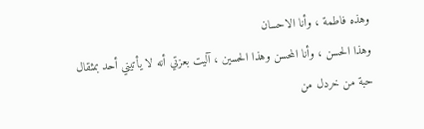وهذه فاطمة ، وأنا الاحسان
وهذا الحسن ، وأنا المحسن وهذا الحسين ، آليت بعزتي أنه لا يأتيني أحد بمثقال
حبة من خردل من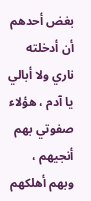بغض أحدهم أن أدخلته ناري ولا أبالي يا آدم ، هؤلاء
صفوتي بهم أنجيهم ، وبهم أهلكهم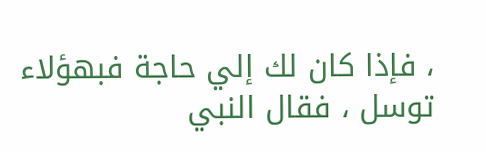، فإذا كان لك إلي حاجة فبهؤلاء
توسل ، فقال النبي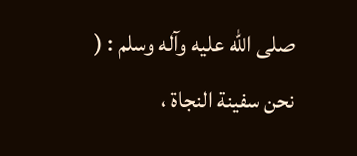صلى الله عليه وآله وسلم : ( نحن سفينة النجاة ،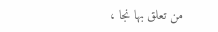من تعلق بها نجا ،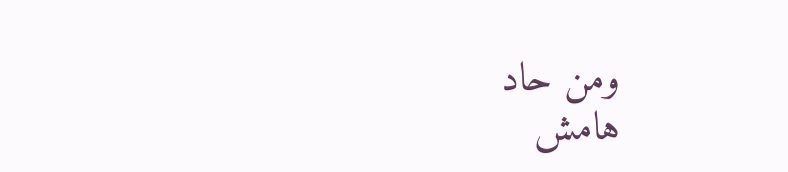ومن حاد
هامش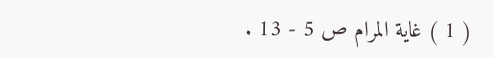( 1 ) غاية المرام ص 5 - 13 .